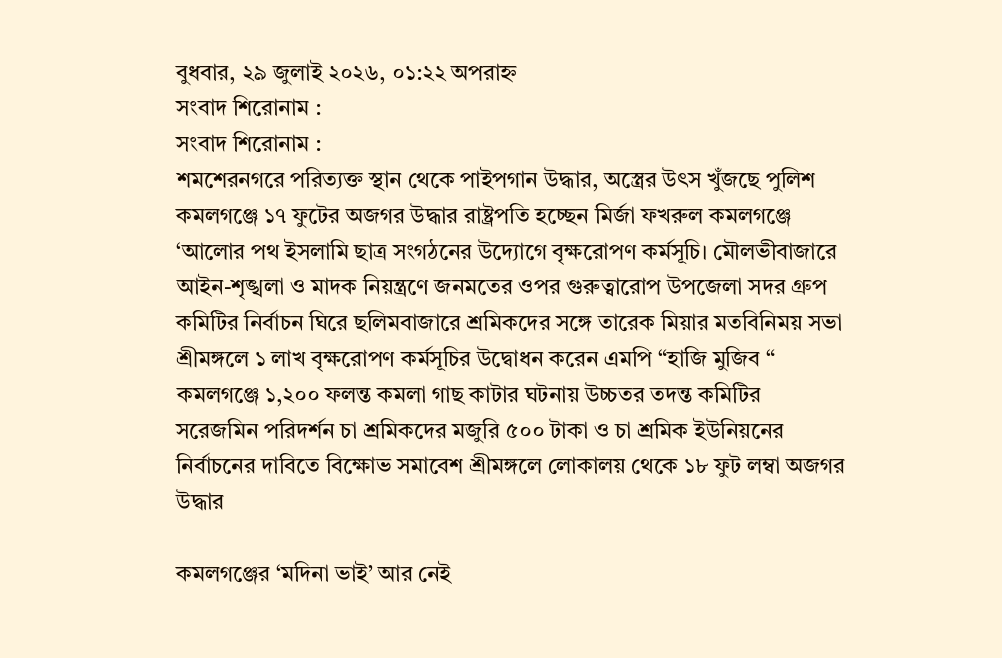বুধবার, ২৯ জুলাই ২০২৬, ০১:২২ অপরাহ্ন
সংবাদ শিরোনাম :
সংবাদ শিরোনাম :
শমশেরনগরে পরিত্যক্ত স্থান থেকে পাইপগান উদ্ধার, অস্ত্রের উৎস খুঁজছে পুলিশ কমলগঞ্জে ১৭ ফুটের অজগর উদ্ধার রাষ্ট্রপতি হচ্ছেন মির্জা ফখরুল কমলগঞ্জে ‘আলোর পথ ইসলামি ছাত্র সংগঠনের উদ্যোগে বৃক্ষরোপণ কর্মসূচি। মৌলভীবাজারে আইন-শৃঙ্খলা ও মাদক নিয়ন্ত্রণে জনমতের ওপর গুরুত্বারোপ উপজেলা সদর গ্রুপ কমিটির নির্বাচন ঘিরে ছলিমবাজারে শ্রমিকদের সঙ্গে তারেক মিয়ার মতবিনিময় সভা শ্রীমঙ্গলে ১ লাখ বৃক্ষরোপণ কর্মসূচির উদ্বোধন করেন এমপি “হাজি মুজিব “ কমলগঞ্জে ১,২০০ ফলন্ত কমলা গাছ কাটার ঘটনায় উচ্চতর তদন্ত কমিটির সরেজমিন পরিদর্শন চা শ্রমিকদের মজুরি ৫০০ টাকা ও চা শ্রমিক ইউনিয়নের নির্বাচনের দাবিতে বিক্ষোভ সমাবেশ শ্রীমঙ্গলে লোকালয় থেকে ১৮ ফুট লম্বা অজগর উদ্ধার

কমলগঞ্জের ‘মদিনা ভাই’ আর নেই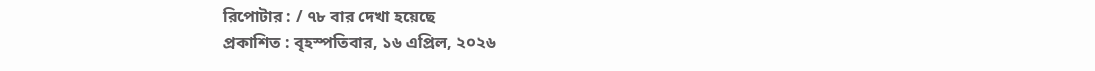রিপোটার : / ৭৮ বার দেখা হয়েছে
প্রকাশিত : বৃহস্পতিবার, ১৬ এপ্রিল, ২০২৬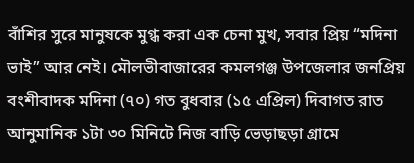বাঁশির সুরে মানুষকে মুগ্ধ করা এক চেনা মুখ, সবার প্রিয় “মদিনা ভাই” আর নেই। মৌলভীবাজারের কমলগঞ্জ উপজেলার জনপ্রিয় বংশীবাদক মদিনা (৭০) গত বুধবার (১৫ এপ্রিল) দিবাগত রাত আনুমানিক ১টা ৩০ মিনিটে নিজ বাড়ি ভেড়াছড়া গ্রামে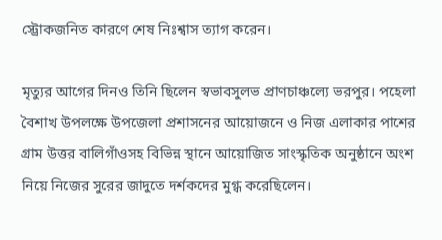স্ট্রোকজনিত কারণে শেষ নিঃশ্বাস ত্যাগ করেন।

মৃত্যুর আগের দিনও তিনি ছিলেন স্বভাবসুলভ প্রাণচাঞ্চল্যে ভরপুর। পহেলা বৈশাখ উপলক্ষে উপজেলা প্রশাসনের আয়োজনে ও নিজ এলাকার পাশের গ্রাম উত্তর বালিগাঁওসহ বিভিন্ন স্থানে আয়োজিত সাংস্কৃতিক অনুষ্ঠানে অংশ নিয়ে নিজের সুরের জাদুতে দর্শকদের মুগ্ধ করেছিলেন।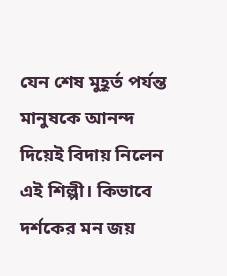যেন শেষ মুহূর্ত পর্যন্ত মানুষকে আনন্দ দিয়েই বিদায় নিলেন এই শিল্পী। কিভাবে দর্শকের মন জয়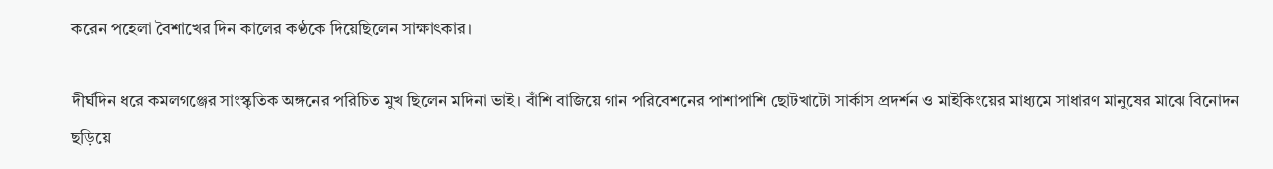করেন পহেলা বৈশাখের দিন কালের কণ্ঠকে দিয়েছিলেন সাক্ষাৎকার।

দীর্ঘদিন ধরে কমলগঞ্জের সাংস্কৃতিক অঙ্গনের পরিচিত মুখ ছিলেন মদিনা ভাই। বাঁশি বাজিয়ে গান পরিবেশনের পাশাপাশি ছোটখাটো সার্কাস প্রদর্শন ও মাইকিংয়ের মাধ্যমে সাধারণ মানুষের মাঝে বিনোদন ছড়িয়ে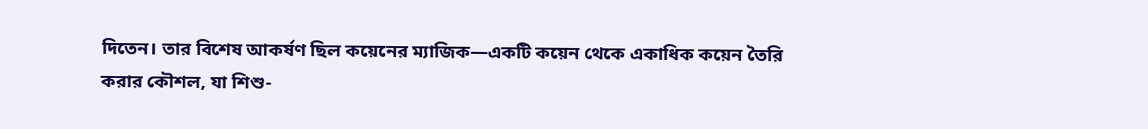দিতেন। তার বিশেষ আকর্ষণ ছিল কয়েনের ম্যাজিক—একটি কয়েন থেকে একাধিক কয়েন তৈরি করার কৌশল, যা শিশু-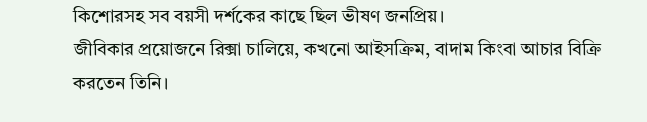কিশোরসহ সব বয়সী দর্শকের কাছে ছিল ভীষণ জনপ্রিয়।
জীবিকার প্রয়োজনে রিক্সা চালিয়ে, কখনো আইসক্রিম, বাদাম কিংবা আচার বিক্রি করতেন তিনি।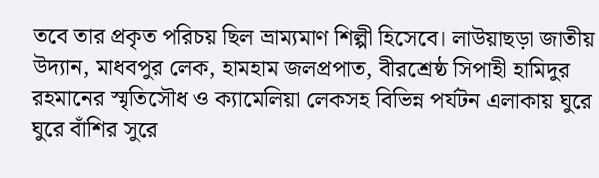তবে তার প্রকৃত পরিচয় ছিল ভ্রাম্যমাণ শিল্পী হিসেবে। লাউয়াছড়া জাতীয় উদ্যান, মাধবপুর লেক, হামহাম জলপ্রপাত, বীরশ্রেষ্ঠ সিপাহী হামিদুর রহমানের স্মৃতিসৌধ ও ক্যামেলিয়া লেকসহ বিভিন্ন পর্যটন এলাকায় ঘুরে ঘুরে বাঁশির সুরে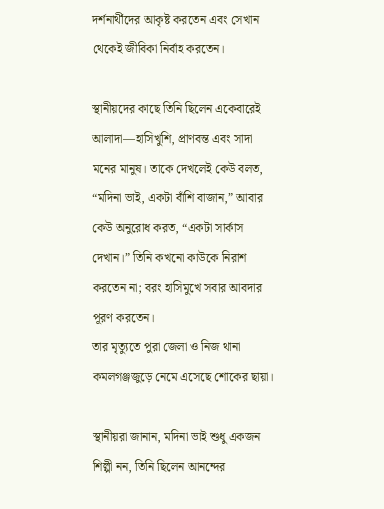দর্শনার্থীদের আকৃষ্ট করতেন এবং সেখান থেকেই জীবিকা নির্বাহ করতেন।

স্থানীয়দের কাছে তিনি ছিলেন একেবারেই আলাদা—হাসিখুশি, প্রাণবন্ত এবং সাদা মনের মানুষ। তাকে দেখলেই কেউ বলত, “মদিনা ভাই, একটা বাঁশি বাজান,” আবার কেউ অনুরোধ করত, “একটা সার্কাস দেখান।” তিনি কখনো কাউকে নিরাশ করতেন না; বরং হাসিমুখে সবার আবদার পূরণ করতেন।
তার মৃত্যুতে পুরা জেলা ও নিজ থানা কমলগঞ্জজুড়ে নেমে এসেছে শোকের ছায়া।

স্থানীয়রা জানান, মদিনা ভাই শুধু একজন শিল্পী নন, তিনি ছিলেন আনন্দের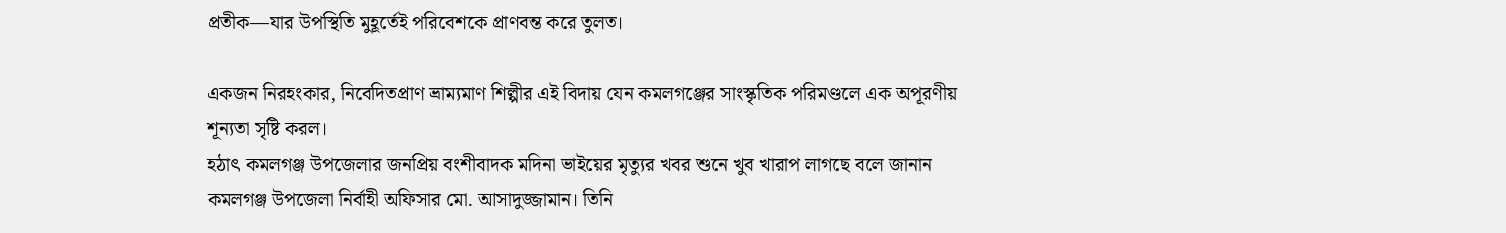প্রতীক—যার উপস্থিতি মুহূর্তেই পরিবেশকে প্রাণবন্ত করে তুলত।

একজন নিরহংকার, নিবেদিতপ্রাণ ভ্রাম্যমাণ শিল্পীর এই বিদায় যেন কমলগঞ্জের সাংস্কৃতিক পরিমণ্ডলে এক অপূরণীয় শূন্যতা সৃষ্টি করল।
হঠাৎ কমলগঞ্জ উপজেলার জনপ্রিয় বংশীবাদক মদিনা ভাইয়ের মৃত্যুর খবর শুনে খুব খারাপ লাগছে বলে জানান কমলগঞ্জ উপজেলা নির্বাহী অফিসার মো. আসাদুজ্জামান। তিনি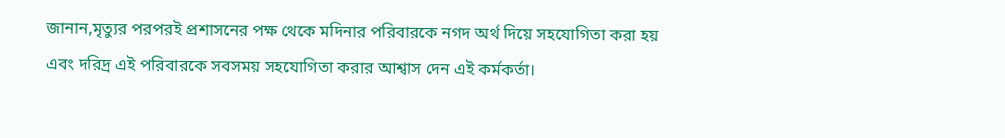জানান,মৃত্যুর পরপরই প্রশাসনের পক্ষ থেকে মদিনার পরিবারকে নগদ অর্থ দিয়ে সহযোগিতা করা হয় এবং দরিদ্র এই পরিবারকে সবসময় সহযোগিতা করার আশ্বাস দেন এই কর্মকর্তা।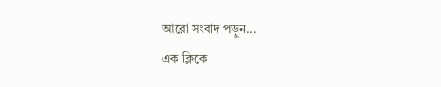আরো সংবাদ পড়ুন...
এক ক্লিকে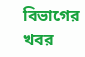বিভাগের খবর